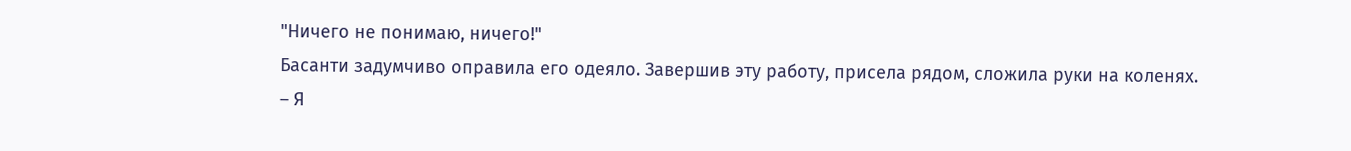"Ничего не понимаю, ничего!"
Басанти задумчиво оправила его одеяло. Завершив эту работу, присела рядом, сложила руки на коленях.
– Я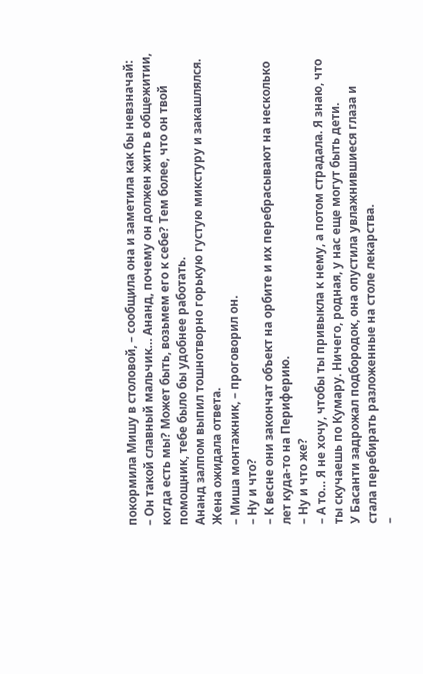покормила Мишу в столовой, – сообщила она и заметила как бы невзначай: – Он такой славный мальчик… Ананд, почему он должен жить в общежитии, когда есть мы? Может быть, возьмем его к себе? Тем более, что он твой помощник, тебе было бы удобнее работать.
Ананд залпом выпил тошнотворно горькую густую микстуру и закашлялся. Жена ожидала ответа.
– Миша монтажник, – проговорил он.
– Ну и что?
– К весне они закончат объект на орбите и их перебрасывают на несколько лет куда-то на Периферию.
– Ну и что же?
– А то… Я не хочу, чтобы ты привыкла к нему, а потом страдала. Я знаю, что ты скучаешь по Кумару. Ничего, родная, у нас еще могут быть дети.
У Басанти задрожал подбородок, она опустила увлажнившиеся глаза и стала перебирать разложенные на столе лекарства.
–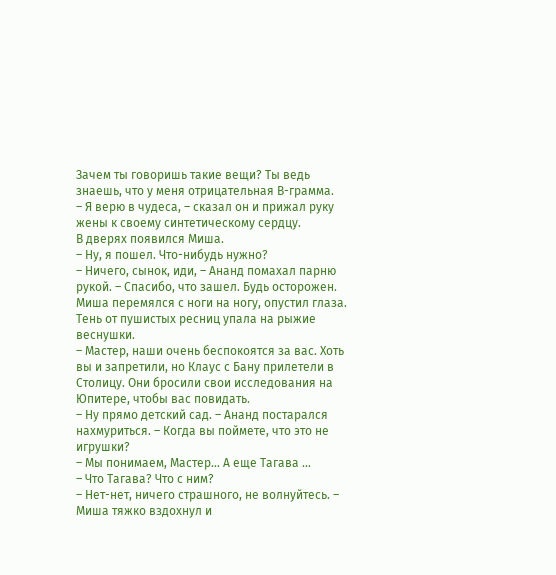Зачем ты говоришь такие вещи? Ты ведь знаешь, что у меня отрицательная В-грамма.
– Я верю в чудеса, – сказал он и прижал руку жены к своему синтетическому сердцу.
В дверях появился Миша.
– Ну, я пошел. Что-нибудь нужно?
– Ничего, сынок, иди, – Ананд помахал парню рукой. – Спасибо, что зашел. Будь осторожен.
Миша перемялся с ноги на ногу, опустил глаза. Тень от пушистых ресниц упала на рыжие веснушки.
– Мастер, наши очень беспокоятся за вас. Хоть вы и запретили, но Клаус с Бану прилетели в Столицу. Они бросили свои исследования на Юпитере, чтобы вас повидать.
– Ну прямо детский сад. – Ананд постарался нахмуриться. – Когда вы поймете, что это не игрушки?
– Мы понимаем, Мастер… А еще Тагава …
– Что Тагава? Что с ним?
– Нет-нет, ничего страшного, не волнуйтесь. – Миша тяжко вздохнул и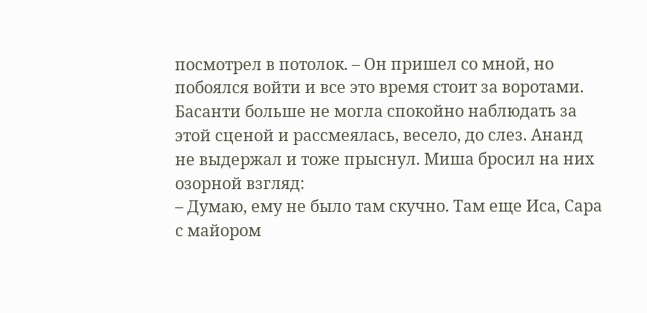посмотрел в потолок. – Он пришел со мной, но побоялся войти и все это время стоит за воротами.
Басанти больше не могла спокойно наблюдать за этой сценой и рассмеялась, весело, до слез. Ананд не выдержал и тоже прыснул. Миша бросил на них озорной взгляд:
– Думаю, ему не было там скучно. Там еще Иса, Сара с майором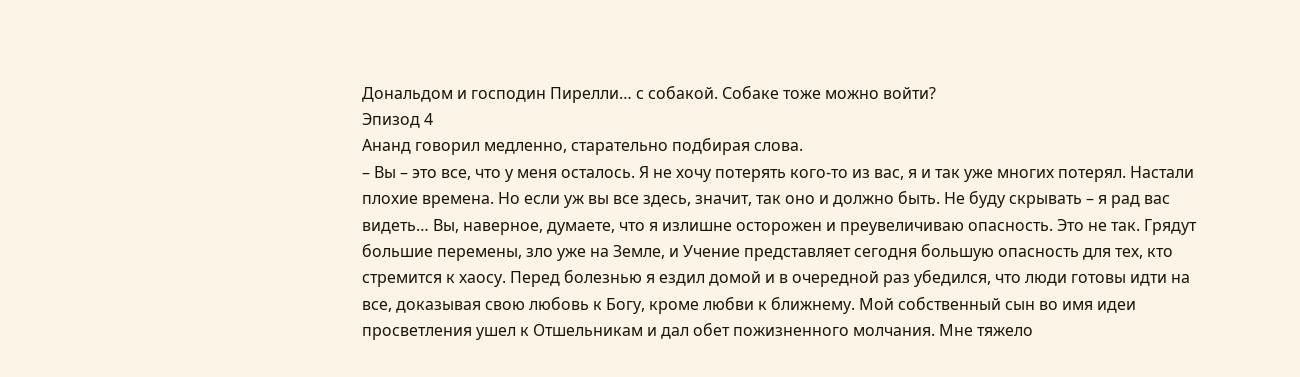Дональдом и господин Пирелли… с собакой. Собаке тоже можно войти?
Эпизод 4
Ананд говорил медленно, старательно подбирая слова.
– Вы – это все, что у меня осталось. Я не хочу потерять кого-то из вас, я и так уже многих потерял. Настали плохие времена. Но если уж вы все здесь, значит, так оно и должно быть. Не буду скрывать – я рад вас видеть… Вы, наверное, думаете, что я излишне осторожен и преувеличиваю опасность. Это не так. Грядут большие перемены, зло уже на Земле, и Учение представляет сегодня большую опасность для тех, кто стремится к хаосу. Перед болезнью я ездил домой и в очередной раз убедился, что люди готовы идти на все, доказывая свою любовь к Богу, кроме любви к ближнему. Мой собственный сын во имя идеи просветления ушел к Отшельникам и дал обет пожизненного молчания. Мне тяжело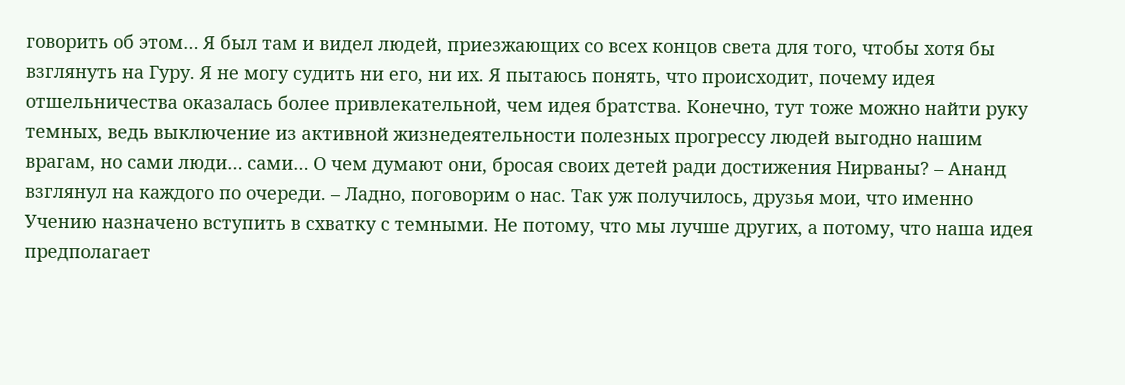говорить об этом… Я был там и видел людей, приезжающих со всех концов света для того, чтобы хотя бы взглянуть на Гуру. Я не могу судить ни его, ни их. Я пытаюсь понять, что происходит, почему идея отшельничества оказалась более привлекательной, чем идея братства. Конечно, тут тоже можно найти руку темных, ведь выключение из активной жизнедеятельности полезных прогрессу людей выгодно нашим врагам, но сами люди… сами… О чем думают они, бросая своих детей ради достижения Нирваны? – Ананд взглянул на каждого по очереди. – Ладно, поговорим о нас. Так уж получилось, друзья мои, что именно Учению назначено вступить в схватку с темными. Не потому, что мы лучше других, а потому, что наша идея предполагает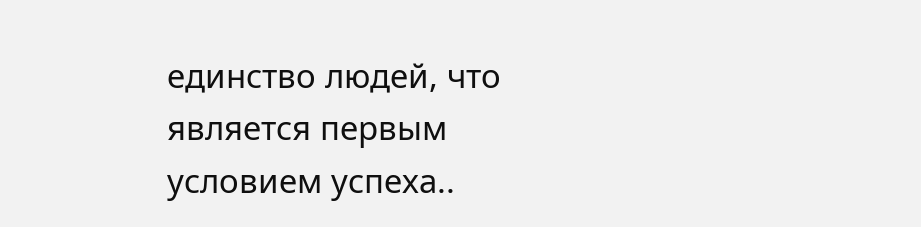единство людей, что является первым условием успеха..